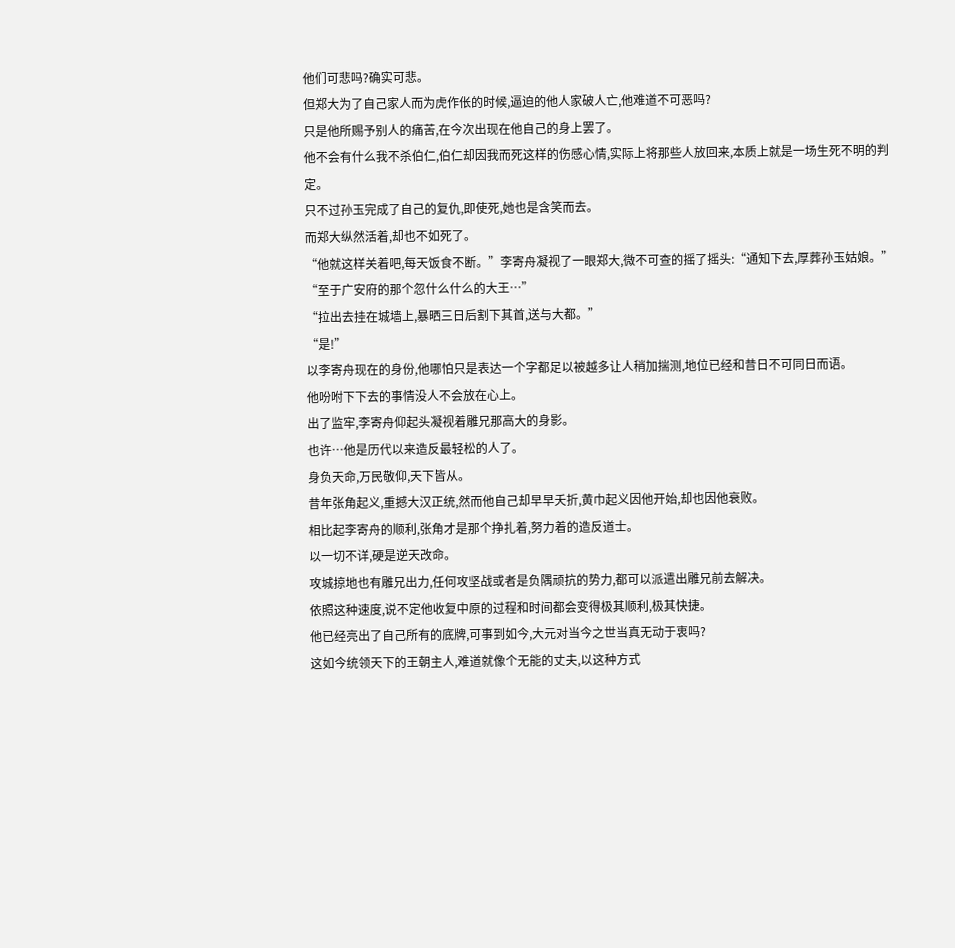他们可悲吗?确实可悲。
但郑大为了自己家人而为虎作伥的时候,逼迫的他人家破人亡,他难道不可恶吗?
只是他所赐予别人的痛苦,在今次出现在他自己的身上罢了。
他不会有什么我不杀伯仁,伯仁却因我而死这样的伤感心情,实际上将那些人放回来,本质上就是一场生死不明的判定。
只不过孙玉完成了自己的复仇,即使死,她也是含笑而去。
而郑大纵然活着,却也不如死了。
“他就这样关着吧,每天饭食不断。”李寄舟凝视了一眼郑大,微不可查的摇了摇头:“通知下去,厚葬孙玉姑娘。”
“至于广安府的那个忽什么什么的大王…”
“拉出去挂在城墙上,暴晒三日后割下其首,送与大都。”
“是!”
以李寄舟现在的身份,他哪怕只是表达一个字都足以被越多让人稍加揣测,地位已经和昔日不可同日而语。
他吩咐下下去的事情没人不会放在心上。
出了监牢,李寄舟仰起头凝视着雕兄那高大的身影。
也许…他是历代以来造反最轻松的人了。
身负天命,万民敬仰,天下皆从。
昔年张角起义,重撼大汉正统,然而他自己却早早夭折,黄巾起义因他开始,却也因他衰败。
相比起李寄舟的顺利,张角才是那个挣扎着,努力着的造反道士。
以一切不详,硬是逆天改命。
攻城掠地也有雕兄出力,任何攻坚战或者是负隅顽抗的势力,都可以派遣出雕兄前去解决。
依照这种速度,说不定他收复中原的过程和时间都会变得极其顺利,极其快捷。
他已经亮出了自己所有的底牌,可事到如今,大元对当今之世当真无动于衷吗?
这如今统领天下的王朝主人,难道就像个无能的丈夫,以这种方式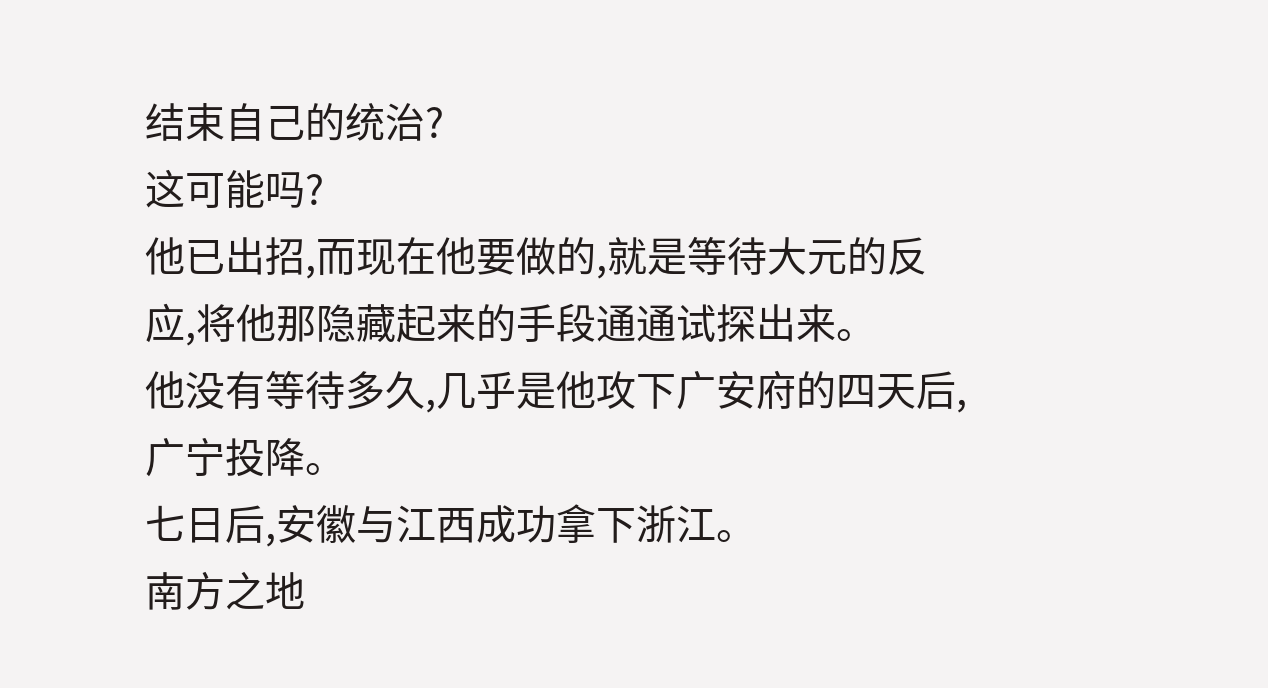结束自己的统治?
这可能吗?
他已出招,而现在他要做的,就是等待大元的反应,将他那隐藏起来的手段通通试探出来。
他没有等待多久,几乎是他攻下广安府的四天后,广宁投降。
七日后,安徽与江西成功拿下浙江。
南方之地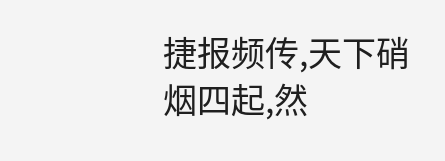捷报频传,天下硝烟四起,然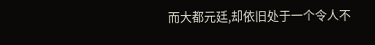而大都元廷,却依旧处于一个令人不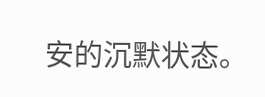安的沉默状态。